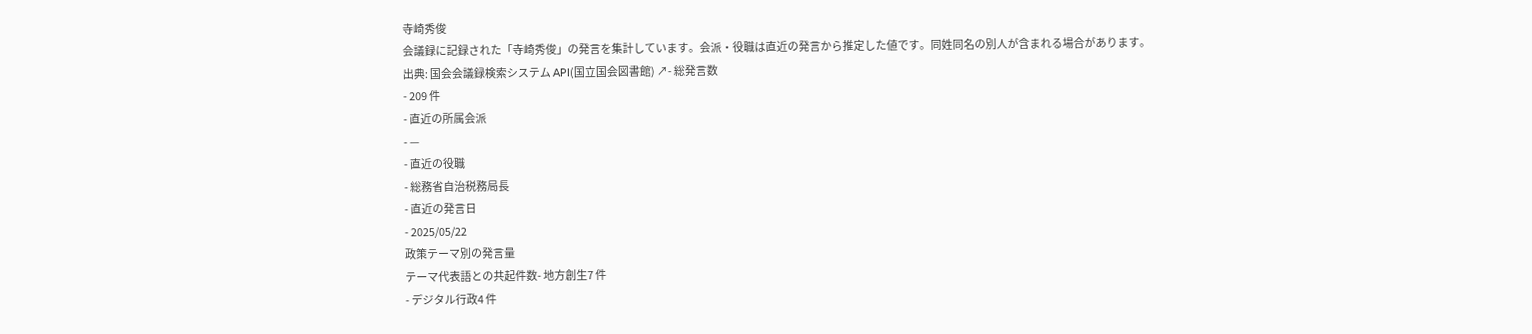寺崎秀俊
会議録に記録された「寺崎秀俊」の発言を集計しています。会派・役職は直近の発言から推定した値です。同姓同名の別人が含まれる場合があります。
出典: 国会会議録検索システム API(国立国会図書館) ↗- 総発言数
- 209 件
- 直近の所属会派
- —
- 直近の役職
- 総務省自治税務局長
- 直近の発言日
- 2025/05/22
政策テーマ別の発言量
テーマ代表語との共起件数- 地方創生7 件
- デジタル行政4 件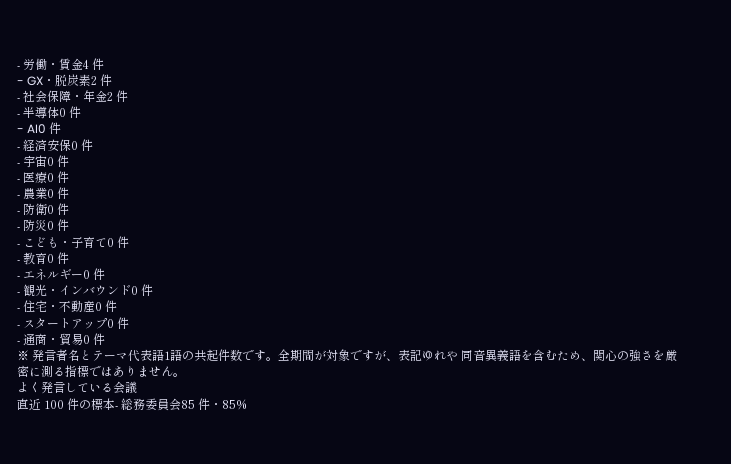- 労働・賃金4 件
- GX・脱炭素2 件
- 社会保障・年金2 件
- 半導体0 件
- AI0 件
- 経済安保0 件
- 宇宙0 件
- 医療0 件
- 農業0 件
- 防衛0 件
- 防災0 件
- こども・子育て0 件
- 教育0 件
- エネルギー0 件
- 観光・インバウンド0 件
- 住宅・不動産0 件
- スタートアップ0 件
- 通商・貿易0 件
※ 発言者名とテーマ代表語1語の共起件数です。全期間が対象ですが、表記ゆれや 同音異義語を含むため、関心の強さを厳密に測る指標ではありません。
よく発言している会議
直近 100 件の標本- 総務委員会85 件・85%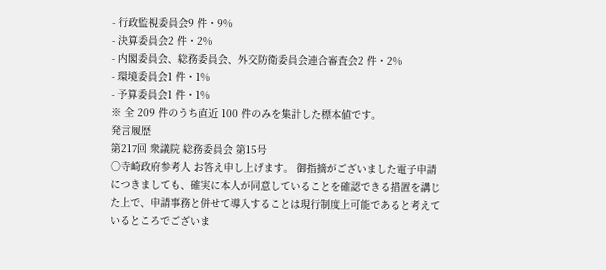- 行政監視委員会9 件・9%
- 決算委員会2 件・2%
- 内閣委員会、総務委員会、外交防衛委員会連合審査会2 件・2%
- 環境委員会1 件・1%
- 予算委員会1 件・1%
※ 全 209 件のうち直近 100 件のみを集計した標本値です。
発言履歴
第217回 衆議院 総務委員会 第15号
○寺崎政府参考人 お答え申し上げます。 御指摘がございました電子申請につきましても、確実に本人が同意していることを確認できる措置を講じた上で、申請事務と併せて導入することは現行制度上可能であると考えているところでございま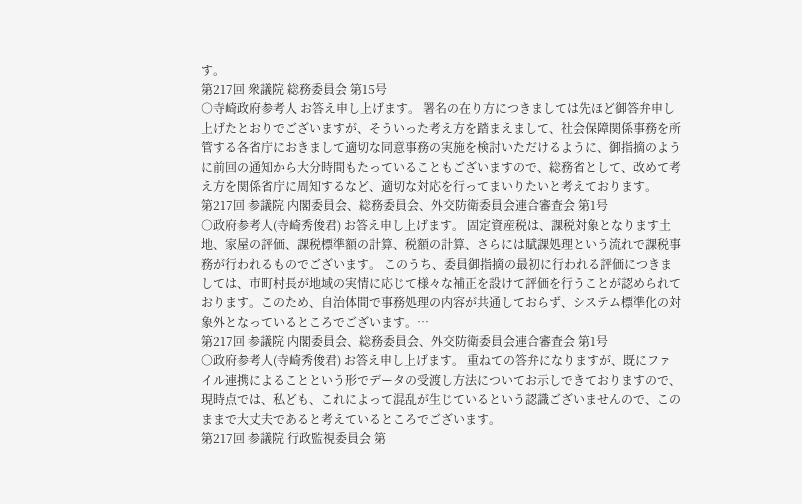す。
第217回 衆議院 総務委員会 第15号
○寺崎政府参考人 お答え申し上げます。 署名の在り方につきましては先ほど御答弁申し上げたとおりでございますが、そういった考え方を踏まえまして、社会保障関係事務を所管する各省庁におきまして適切な同意事務の実施を検討いただけるように、御指摘のように前回の通知から大分時間もたっていることもございますので、総務省として、改めて考え方を関係省庁に周知するなど、適切な対応を行ってまいりたいと考えております。
第217回 参議院 内閣委員会、総務委員会、外交防衛委員会連合審査会 第1号
○政府参考人(寺崎秀俊君) お答え申し上げます。 固定資産税は、課税対象となります土地、家屋の評価、課税標準額の計算、税額の計算、さらには賦課処理という流れで課税事務が行われるものでございます。 このうち、委員御指摘の最初に行われる評価につきましては、市町村長が地域の実情に応じて様々な補正を設けて評価を行うことが認められております。このため、自治体間で事務処理の内容が共通しておらず、システム標準化の対象外となっているところでございます。…
第217回 参議院 内閣委員会、総務委員会、外交防衛委員会連合審査会 第1号
○政府参考人(寺崎秀俊君) お答え申し上げます。 重ねての答弁になりますが、既にファイル連携によることという形でデータの受渡し方法についてお示しできておりますので、現時点では、私ども、これによって混乱が生じているという認識ございませんので、このままで大丈夫であると考えているところでございます。
第217回 参議院 行政監視委員会 第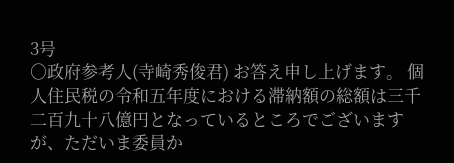3号
○政府参考人(寺崎秀俊君) お答え申し上げます。 個人住民税の令和五年度における滞納額の総額は三千二百九十八億円となっているところでございますが、ただいま委員か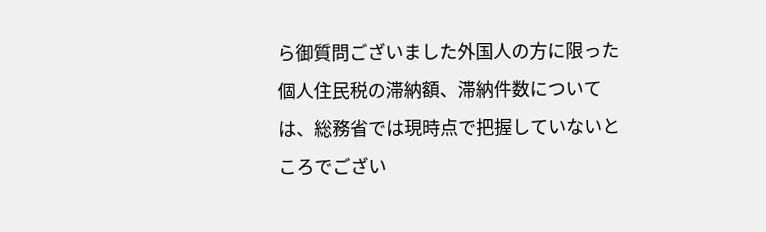ら御質問ございました外国人の方に限った個人住民税の滞納額、滞納件数については、総務省では現時点で把握していないところでござい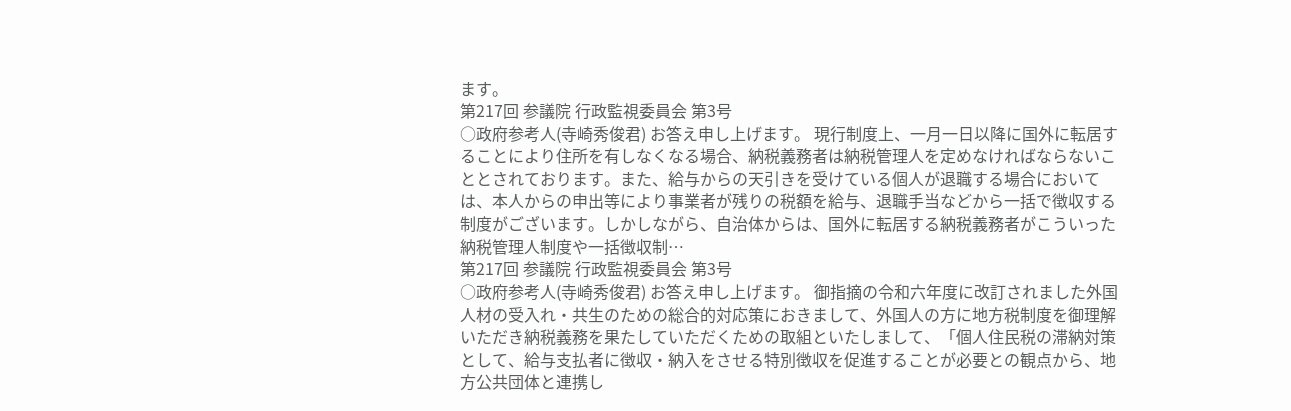ます。
第217回 参議院 行政監視委員会 第3号
○政府参考人(寺崎秀俊君) お答え申し上げます。 現行制度上、一月一日以降に国外に転居することにより住所を有しなくなる場合、納税義務者は納税管理人を定めなければならないこととされております。また、給与からの天引きを受けている個人が退職する場合においては、本人からの申出等により事業者が残りの税額を給与、退職手当などから一括で徴収する制度がございます。しかしながら、自治体からは、国外に転居する納税義務者がこういった納税管理人制度や一括徴収制…
第217回 参議院 行政監視委員会 第3号
○政府参考人(寺崎秀俊君) お答え申し上げます。 御指摘の令和六年度に改訂されました外国人材の受入れ・共生のための総合的対応策におきまして、外国人の方に地方税制度を御理解いただき納税義務を果たしていただくための取組といたしまして、「個人住民税の滞納対策として、給与支払者に徴収・納入をさせる特別徴収を促進することが必要との観点から、地方公共団体と連携し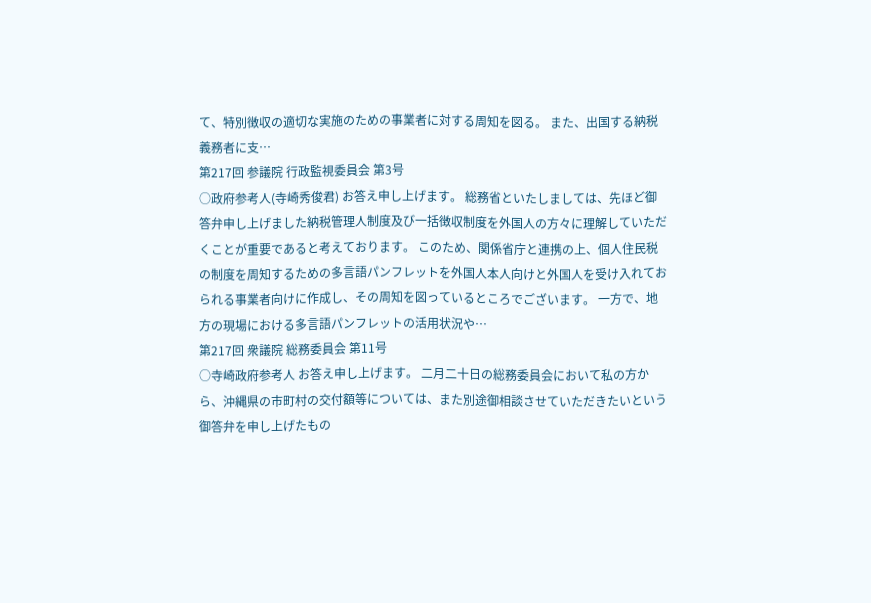て、特別徴収の適切な実施のための事業者に対する周知を図る。 また、出国する納税義務者に支…
第217回 参議院 行政監視委員会 第3号
○政府参考人(寺崎秀俊君) お答え申し上げます。 総務省といたしましては、先ほど御答弁申し上げました納税管理人制度及び一括徴収制度を外国人の方々に理解していただくことが重要であると考えております。 このため、関係省庁と連携の上、個人住民税の制度を周知するための多言語パンフレットを外国人本人向けと外国人を受け入れておられる事業者向けに作成し、その周知を図っているところでございます。 一方で、地方の現場における多言語パンフレットの活用状況や…
第217回 衆議院 総務委員会 第11号
○寺崎政府参考人 お答え申し上げます。 二月二十日の総務委員会において私の方から、沖縄県の市町村の交付額等については、また別途御相談させていただきたいという御答弁を申し上げたもの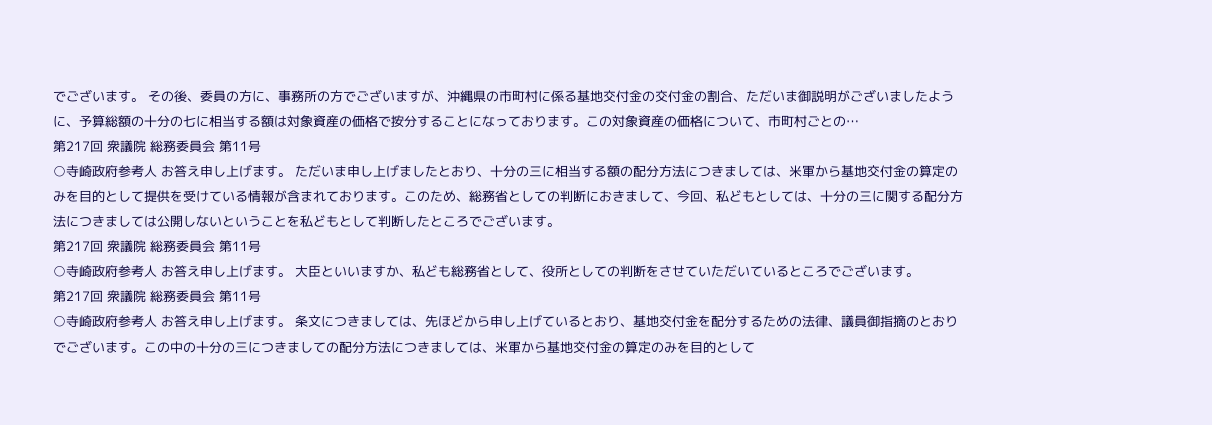でございます。 その後、委員の方に、事務所の方でございますが、沖縄県の市町村に係る基地交付金の交付金の割合、ただいま御説明がございましたように、予算総額の十分の七に相当する額は対象資産の価格で按分することになっております。この対象資産の価格について、市町村ごとの…
第217回 衆議院 総務委員会 第11号
○寺崎政府参考人 お答え申し上げます。 ただいま申し上げましたとおり、十分の三に相当する額の配分方法につきましては、米軍から基地交付金の算定のみを目的として提供を受けている情報が含まれております。このため、総務省としての判断におきまして、今回、私どもとしては、十分の三に関する配分方法につきましては公開しないということを私どもとして判断したところでございます。
第217回 衆議院 総務委員会 第11号
○寺崎政府参考人 お答え申し上げます。 大臣といいますか、私ども総務省として、役所としての判断をさせていただいているところでございます。
第217回 衆議院 総務委員会 第11号
○寺崎政府参考人 お答え申し上げます。 条文につきましては、先ほどから申し上げているとおり、基地交付金を配分するための法律、議員御指摘のとおりでございます。この中の十分の三につきましての配分方法につきましては、米軍から基地交付金の算定のみを目的として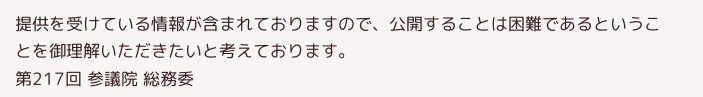提供を受けている情報が含まれておりますので、公開することは困難であるということを御理解いただきたいと考えております。
第217回 参議院 総務委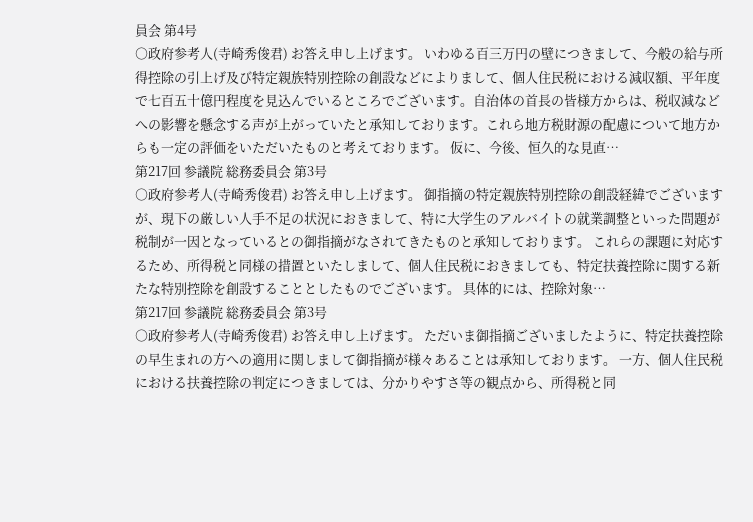員会 第4号
○政府参考人(寺崎秀俊君) お答え申し上げます。 いわゆる百三万円の壁につきまして、今般の給与所得控除の引上げ及び特定親族特別控除の創設などによりまして、個人住民税における減収額、平年度で七百五十億円程度を見込んでいるところでございます。自治体の首長の皆様方からは、税収減などへの影響を懸念する声が上がっていたと承知しております。これら地方税財源の配慮について地方からも一定の評価をいただいたものと考えております。 仮に、今後、恒久的な見直…
第217回 参議院 総務委員会 第3号
○政府参考人(寺崎秀俊君) お答え申し上げます。 御指摘の特定親族特別控除の創設経緯でございますが、現下の厳しい人手不足の状況におきまして、特に大学生のアルバイトの就業調整といった問題が税制が一因となっているとの御指摘がなされてきたものと承知しております。 これらの課題に対応するため、所得税と同様の措置といたしまして、個人住民税におきましても、特定扶養控除に関する新たな特別控除を創設することとしたものでございます。 具体的には、控除対象…
第217回 参議院 総務委員会 第3号
○政府参考人(寺崎秀俊君) お答え申し上げます。 ただいま御指摘ございましたように、特定扶養控除の早生まれの方への適用に関しまして御指摘が様々あることは承知しております。 一方、個人住民税における扶養控除の判定につきましては、分かりやすさ等の観点から、所得税と同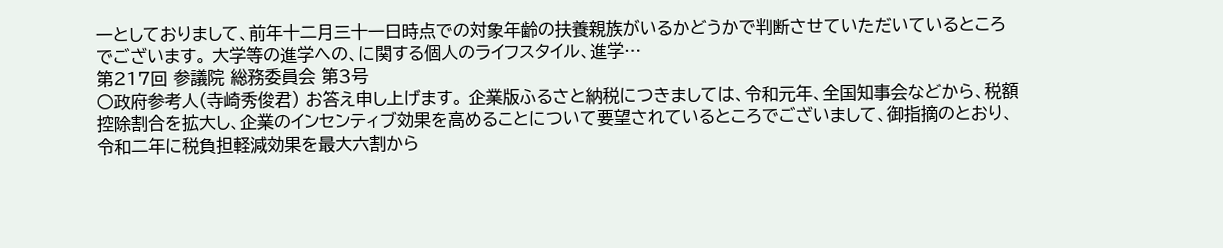一としておりまして、前年十二月三十一日時点での対象年齢の扶養親族がいるかどうかで判断させていただいているところでございます。 大学等の進学への、に関する個人のライフスタイル、進学…
第217回 参議院 総務委員会 第3号
○政府参考人(寺崎秀俊君) お答え申し上げます。 企業版ふるさと納税につきましては、令和元年、全国知事会などから、税額控除割合を拡大し、企業のインセンティブ効果を高めることについて要望されているところでございまして、御指摘のとおり、令和二年に税負担軽減効果を最大六割から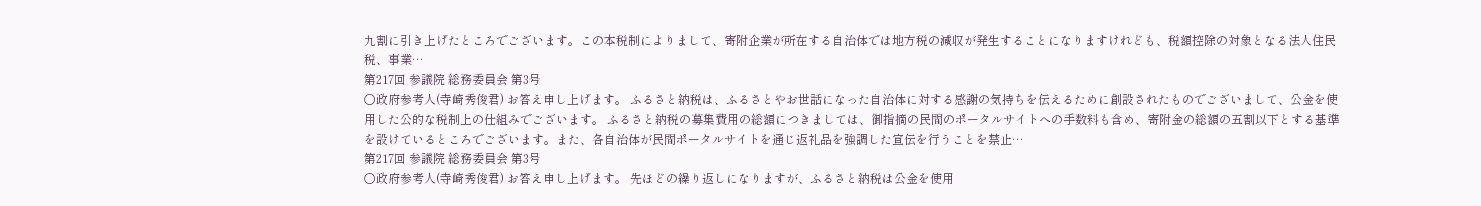九割に引き上げたところでございます。この本税制によりまして、寄附企業が所在する自治体では地方税の減収が発生することになりますけれども、税額控除の対象となる法人住民税、事業…
第217回 参議院 総務委員会 第3号
○政府参考人(寺崎秀俊君) お答え申し上げます。 ふるさと納税は、ふるさとやお世話になった自治体に対する感謝の気持ちを伝えるために創設されたものでございまして、公金を使用した公的な税制上の仕組みでございます。 ふるさと納税の募集費用の総額につきましては、御指摘の民間のポータルサイトへの手数料も含め、寄附金の総額の五割以下とする基準を設けているところでございます。また、各自治体が民間ポータルサイトを通じ返礼品を強調した宣伝を行うことを禁止…
第217回 参議院 総務委員会 第3号
○政府参考人(寺崎秀俊君) お答え申し上げます。 先ほどの繰り返しになりますが、ふるさと納税は公金を使用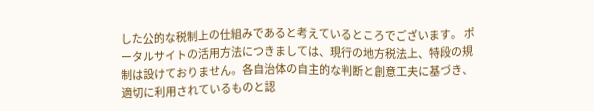した公的な税制上の仕組みであると考えているところでございます。 ポータルサイトの活用方法につきましては、現行の地方税法上、特段の規制は設けておりません。各自治体の自主的な判断と創意工夫に基づき、適切に利用されているものと認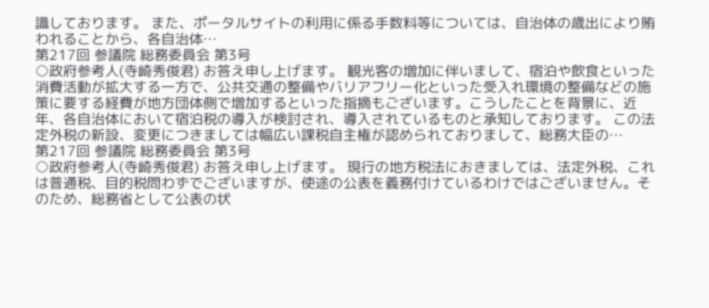識しております。 また、ポータルサイトの利用に係る手数料等については、自治体の歳出により賄われることから、各自治体…
第217回 参議院 総務委員会 第3号
○政府参考人(寺崎秀俊君) お答え申し上げます。 観光客の増加に伴いまして、宿泊や飲食といった消費活動が拡大する一方で、公共交通の整備やバリアフリー化といった受入れ環境の整備などの施策に要する経費が地方団体側で増加するといった指摘もございます。こうしたことを背景に、近年、各自治体において宿泊税の導入が検討され、導入されているものと承知しております。 この法定外税の新設、変更につきましては幅広い課税自主権が認められておりまして、総務大臣の…
第217回 参議院 総務委員会 第3号
○政府参考人(寺崎秀俊君) お答え申し上げます。 現行の地方税法におきましては、法定外税、これは普通税、目的税問わずでございますが、使途の公表を義務付けているわけではございません。そのため、総務省として公表の状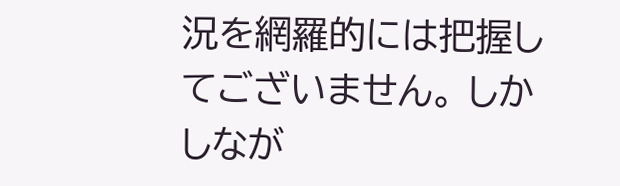況を網羅的には把握してございません。 しかしなが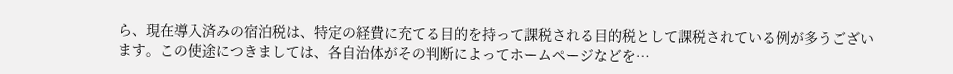ら、現在導入済みの宿泊税は、特定の経費に充てる目的を持って課税される目的税として課税されている例が多うございます。この使途につきましては、各自治体がその判断によってホームページなどを…